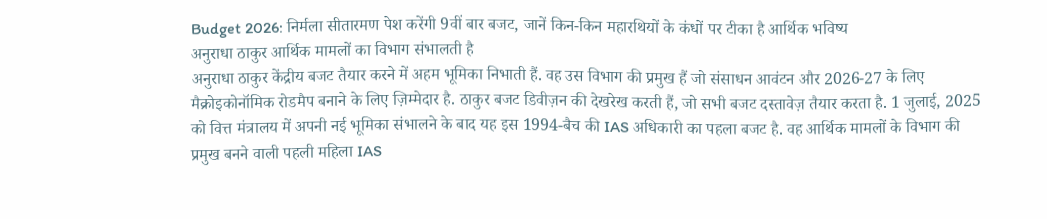Budget 2026: निर्मला सीतारमण पेश करेंगी 9वीं बार बजट, जानें किन-किन महारथियों के कंधों पर टीका है आर्थिक भविष्य
अनुराधा ठाकुर आर्थिक मामलों का विभाग संभालती है
अनुराधा ठाकुर केंद्रीय बजट तैयार करने में अहम भूमिका निभाती हैं. वह उस विभाग की प्रमुख हैं जो संसाधन आवंटन और 2026-27 के लिए मैक्रोइकोनॉमिक रोडमैप बनाने के लिए ज़िम्मेदार है. ठाकुर बजट डिवीज़न की देखरेख करती हैं, जो सभी बजट दस्तावेज़ तैयार करता है. 1 जुलाई, 2025 को वित्त मंत्रालय में अपनी नई भूमिका संभालने के बाद यह इस 1994-बैच की IAS अधिकारी का पहला बजट है. वह आर्थिक मामलों के विभाग की प्रमुख बनने वाली पहली महिला IAS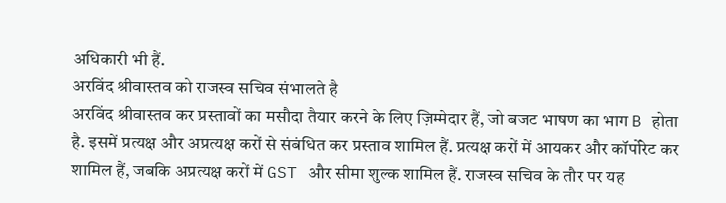अधिकारी भी हैं.
अरविंद श्रीवास्तव को राजस्व सचिव संभालते है
अरविंद श्रीवास्तव कर प्रस्तावों का मसौदा तैयार करने के लिए ज़िम्मेदार हैं, जो बजट भाषण का भाग B होता है. इसमें प्रत्यक्ष और अप्रत्यक्ष करों से संबंधित कर प्रस्ताव शामिल हैं. प्रत्यक्ष करों में आयकर और कॉर्पोरेट कर शामिल हैं, जबकि अप्रत्यक्ष करों में GST और सीमा शुल्क शामिल हैं. राजस्व सचिव के तौर पर यह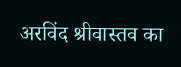अरविंद श्रीवास्तव का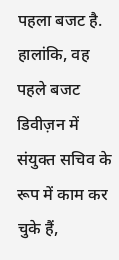पहला बजट है. हालांकि, वह पहले बजट डिवीज़न में संयुक्त सचिव के रूप में काम कर चुके हैं,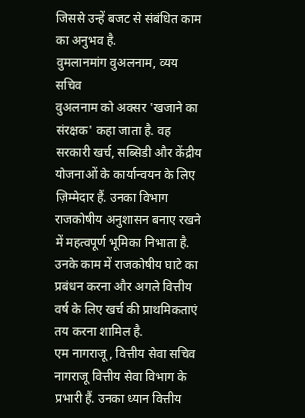जिससे उन्हें बजट से संबंधित काम का अनुभव है.
वुमलानमांग वुअलनाम, व्यय सचिव
वुअलनाम को अक्सर 'खजाने का संरक्षक' कहा जाता है. वह सरकारी खर्च, सब्सिडी और केंद्रीय योजनाओं के कार्यान्वयन के लिए ज़िम्मेदार हैं. उनका विभाग राजकोषीय अनुशासन बनाए रखने में महत्वपूर्ण भूमिका निभाता है. उनके काम में राजकोषीय घाटे का प्रबंधन करना और अगले वित्तीय वर्ष के लिए खर्च की प्राथमिकताएं तय करना शामिल है.
एम नागराजू, वित्तीय सेवा सचिव
नागराजू वित्तीय सेवा विभाग के प्रभारी हैं. उनका ध्यान वित्तीय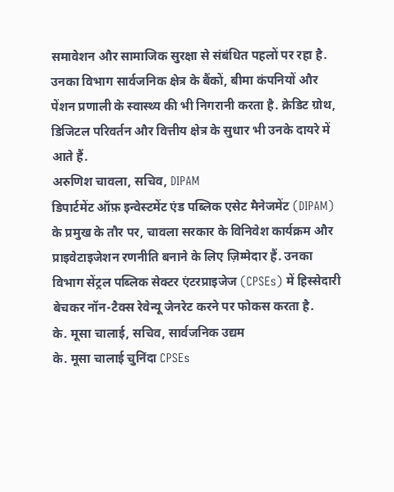समावेशन और सामाजिक सुरक्षा से संबंधित पहलों पर रहा है. उनका विभाग सार्वजनिक क्षेत्र के बैंकों, बीमा कंपनियों और पेंशन प्रणाली के स्वास्थ्य की भी निगरानी करता है. क्रेडिट ग्रोथ, डिजिटल परिवर्तन और वित्तीय क्षेत्र के सुधार भी उनके दायरे में आते हैं.
अरुणिश चावला, सचिव, DIPAM
डिपार्टमेंट ऑफ़ इन्वेस्टमेंट एंड पब्लिक एसेट मैनेजमेंट (DIPAM) के प्रमुख के तौर पर, चावला सरकार के विनिवेश कार्यक्रम और प्राइवेटाइजेशन रणनीति बनाने के लिए ज़िम्मेदार हैं. उनका विभाग सेंट्रल पब्लिक सेक्टर एंटरप्राइजेज (CPSEs) में हिस्सेदारी बेचकर नॉन-टैक्स रेवेन्यू जेनरेट करने पर फोकस करता है.
के. मूसा चालाई, सचिव, सार्वजनिक उद्यम
के. मूसा चालाई चुनिंदा CPSEs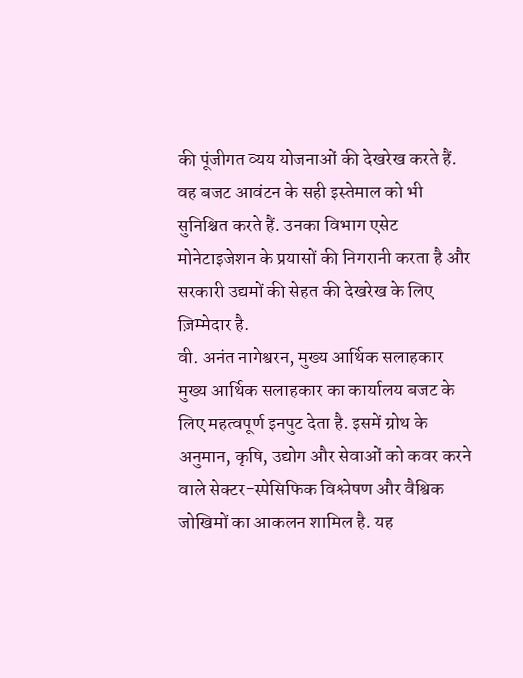की पूंजीगत व्यय योजनाओं की देखरेख करते हैं. वह बजट आवंटन के सही इस्तेमाल को भी सुनिश्चित करते हैं. उनका विभाग एसेट मोनेटाइजेशन के प्रयासों की निगरानी करता है और सरकारी उद्यमों की सेहत की देखरेख के लिए ज़िम्मेदार है.
वी. अनंत नागेश्वरन, मुख्य आर्थिक सलाहकार
मुख्य आर्थिक सलाहकार का कार्यालय बजट के लिए महत्वपूर्ण इनपुट देता है. इसमें ग्रोथ के अनुमान, कृषि, उद्योग और सेवाओं को कवर करने वाले सेक्टर-स्पेसिफिक विश्लेषण और वैश्विक जोखिमों का आकलन शामिल है. यह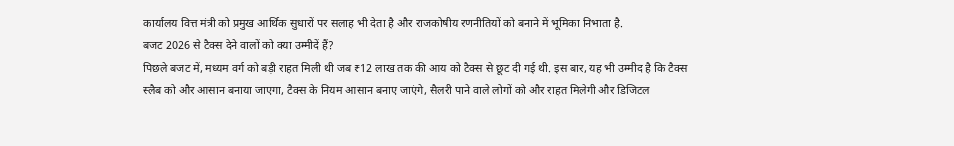कार्यालय वित्त मंत्री को प्रमुख आर्थिक सुधारों पर सलाह भी देता है और राजकोषीय रणनीतियों को बनाने में भूमिका निभाता है.
बजट 2026 से टैक्स देने वालों को क्या उम्मीदें हैं?
पिछले बजट में, मध्यम वर्ग को बड़ी राहत मिली थी जब ₹12 लाख तक की आय को टैक्स से छूट दी गई थी. इस बार, यह भी उम्मीद है कि टैक्स स्लैब को और आसान बनाया जाएगा, टैक्स के नियम आसान बनाए जाएंगे, सैलरी पाने वाले लोगों को और राहत मिलेगी और डिजिटल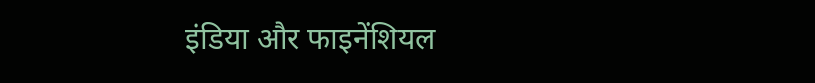इंडिया और फाइनेंशियल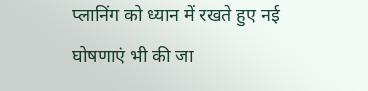प्लानिंग को ध्यान में रखते हुए नई घोषणाएं भी की जा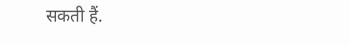सकती हैं.